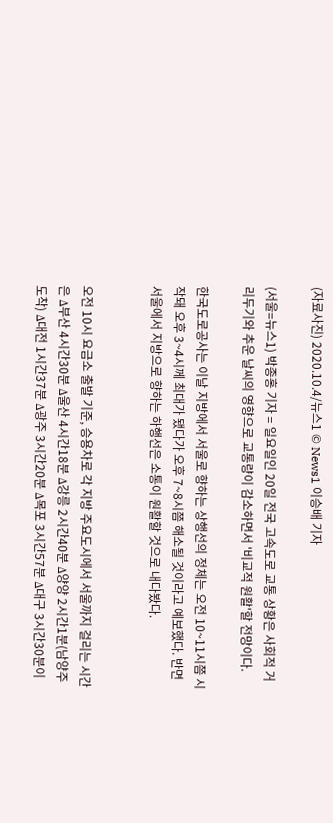(자료사진) 2020.10.4/뉴스1 © News1 이승배 기자

(서울=뉴스1) 박종홍 기자 = 일요일인 20일 전국 고속도로 교통 상황은 사회적 거리두기와 추운 날씨의 영향으로 교통량이 감소하면서 '비교적 원활'할 전망이다.

한국도로공사는 이날 지방에서 서울로 향하는 상행선의 정체는 오전 10~11시쯤 시작돼 오후 3~4시께 최대가 됐다가 오후 7~8시쯤 해소될 것이라고 예보했다. 반면 서울에서 지방으로 향하는 하행선은 소통이 원활할 것으로 내다봤다.


오전 10시 요금소 출발 기준, 승용차로 각 지방 주요도시에서 서울까지 걸리는 시간은 Δ부산 4시간30분 Δ울산 4시간18분 Δ강릉 2시간40분 Δ양양 2시간1분(남양주 도착) Δ대전 1시간37분 Δ광주 3시간20분 Δ목포 3시간57분 Δ대구 3시간30분이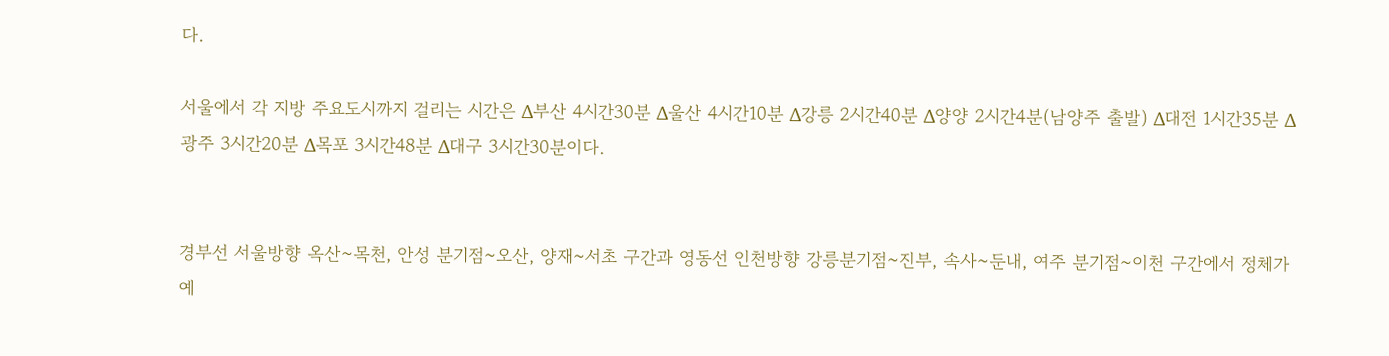다.

서울에서 각 지방 주요도시까지 걸리는 시간은 Δ부산 4시간30분 Δ울산 4시간10분 Δ강릉 2시간40분 Δ양양 2시간4분(남양주 출발) Δ대전 1시간35분 Δ광주 3시간20분 Δ목포 3시간48분 Δ대구 3시간30분이다.


경부선 서울방향 옥산~목천, 안성 분기점~오산, 양재~서초 구간과 영동선 인천방향 강릉분기점~진부, 속사~둔내, 여주 분기점~이천 구간에서 정체가 예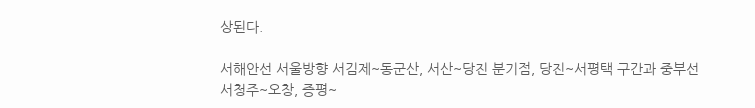상된다.

서해안선 서울방향 서김제~동군산, 서산~당진 분기점, 당진~서평택 구간과 중부선 서청주~오창, 증평~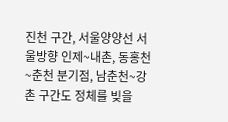진천 구간, 서울양양선 서울방향 인제~내촌, 동홍천~춘천 분기점, 남춘천~강촌 구간도 정체를 빚을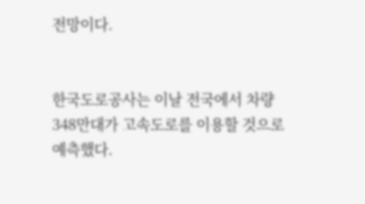전망이다.


한국도로공사는 이날 전국에서 차량 348만대가 고속도로를 이용할 것으로 예측했다.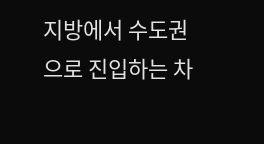지방에서 수도권으로 진입하는 차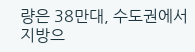량은 38만대, 수도권에서 지방으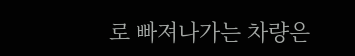로 빠져나가는 차량은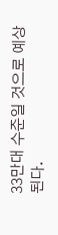33만대 수준일 것으로 예상된다.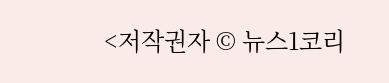<저작권자 © 뉴스1코리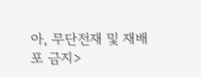아, 무단전재 및 재배포 금지>